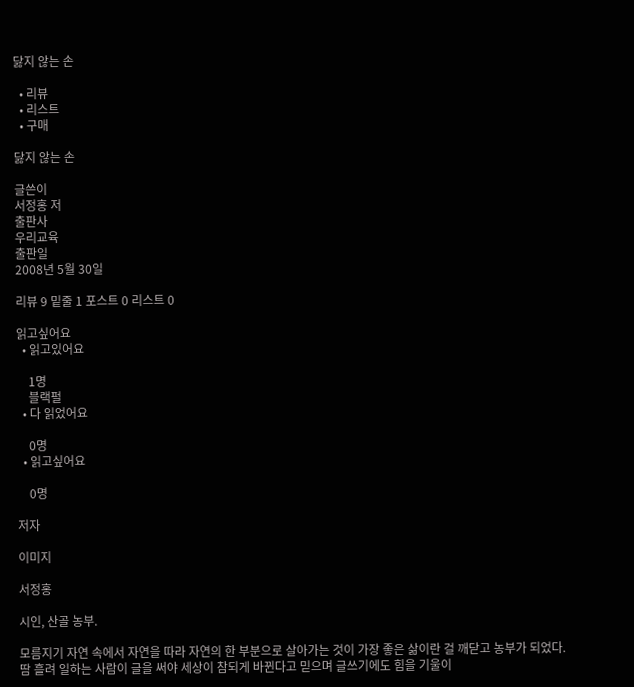닳지 않는 손

  • 리뷰
  • 리스트
  • 구매

닳지 않는 손

글쓴이
서정홍 저
출판사
우리교육
출판일
2008년 5월 30일

리뷰 9 밑줄 1 포스트 0 리스트 0

읽고싶어요
  • 읽고있어요

    1명
    블랙펄
  • 다 읽었어요

    0명
  • 읽고싶어요

    0명

저자

이미지

서정홍

시인, 산골 농부.

모름지기 자연 속에서 자연을 따라 자연의 한 부분으로 살아가는 것이 가장 좋은 삶이란 걸 깨닫고 농부가 되었다. 땀 흘려 일하는 사람이 글을 써야 세상이 참되게 바뀐다고 믿으며 글쓰기에도 힘을 기울이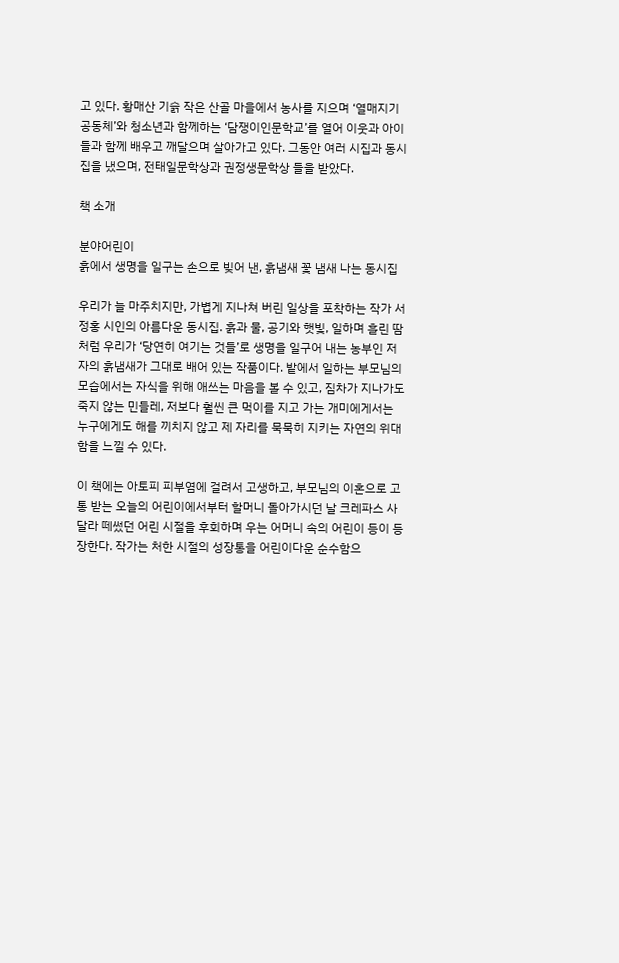고 있다. 황매산 기슭 작은 산골 마을에서 농사를 지으며 ‘열매지기공동체’와 청소년과 함께하는 ‘담쟁이인문학교’를 열어 이웃과 아이들과 함께 배우고 깨달으며 살아가고 있다. 그동안 여러 시집과 동시집을 냈으며, 전태일문학상과 권정생문학상 들을 받았다.

책 소개

분야어린이
흙에서 생명을 일구는 손으로 빚어 낸, 흙냄새 꽃 냄새 나는 동시집

우리가 늘 마주치지만, 가볍게 지나쳐 버린 일상을 포착하는 작가 서정홍 시인의 아름다운 동시집. 흙과 물, 공기와 햇빛, 일하며 흘린 땀처럼 우리가 ‘당연히 여기는 것들’로 생명을 일구어 내는 농부인 저자의 흙냄새가 그대로 배어 있는 작품이다. 밭에서 일하는 부모님의 모습에서는 자식을 위해 애쓰는 마음을 볼 수 있고, 짐차가 지나가도 죽지 않는 민들레, 저보다 훨씬 큰 먹이를 지고 가는 개미에게서는 누구에게도 해를 끼치지 않고 제 자리를 묵묵히 지키는 자연의 위대함을 느낄 수 있다.

이 책에는 아토피 피부염에 걸려서 고생하고, 부모님의 이혼으로 고통 받는 오늘의 어린이에서부터 할머니 돌아가시던 날 크레파스 사 달라 떼썼던 어린 시절을 후회하며 우는 어머니 속의 어린이 등이 등장한다. 작가는 처한 시절의 성장통을 어린이다운 순수함으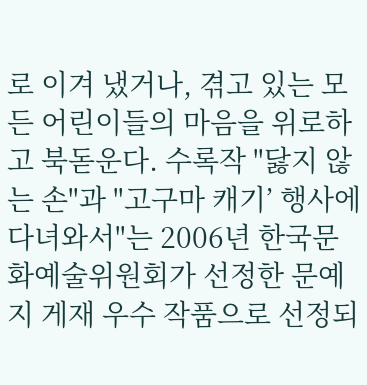로 이겨 냈거나, 겪고 있는 모든 어린이들의 마음을 위로하고 북돋운다. 수록작 "닳지 않는 손"과 "고구마 캐기’ 행사에 다녀와서"는 2006년 한국문화예술위원회가 선정한 문예지 게재 우수 작품으로 선정되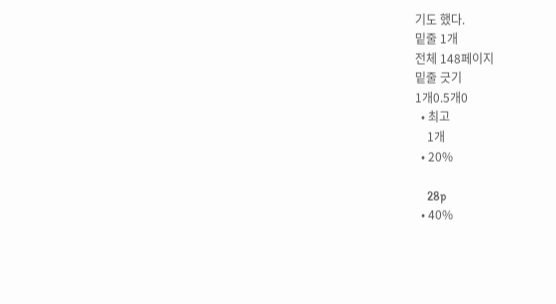기도 했다.
밑줄 1개
전체 148페이지
밑줄 긋기
1개0.5개0
  • 최고
    1개
  • 20%

    28p
  • 40%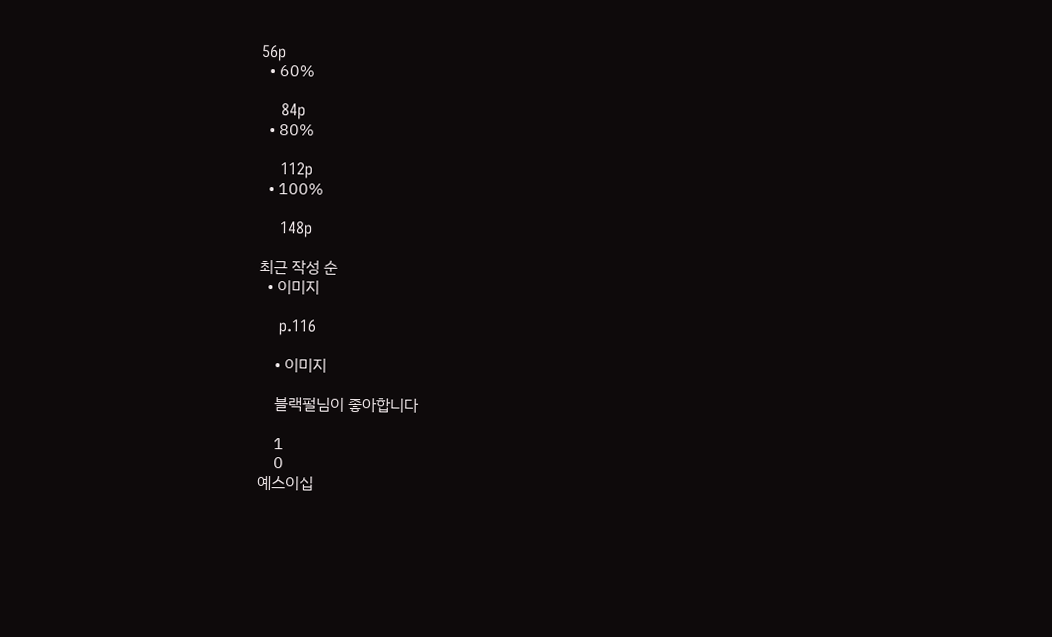56p
  • 60%

    84p
  • 80%

    112p
  • 100%

    148p

최근 작성 순
  • 이미지

    p.116

    • 이미지

    블랙펄님이 좋아합니다

    1
    0
예스이십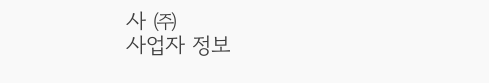사 ㈜
사업자 정보